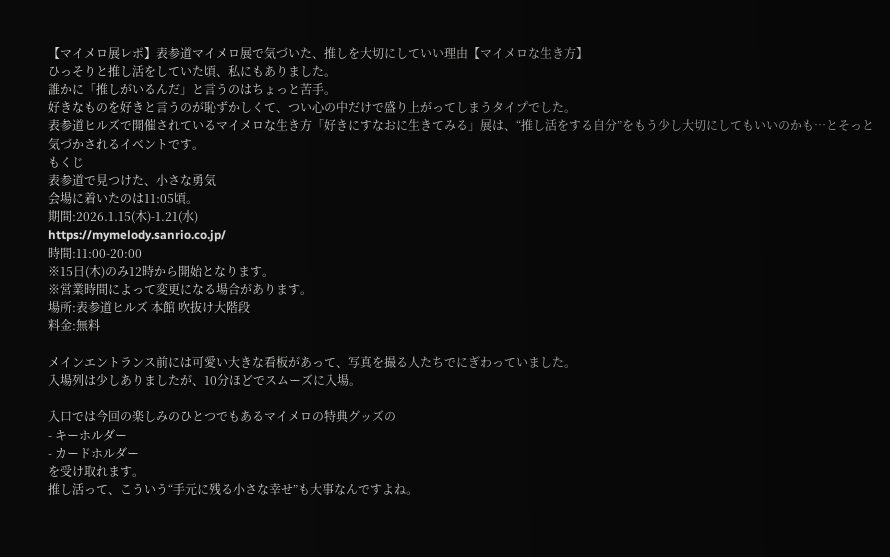【マイメロ展レポ】表参道マイメロ展で気づいた、推しを大切にしていい理由【マイメロな生き方】
ひっそりと推し活をしていた頃、私にもありました。
誰かに「推しがいるんだ」と言うのはちょっと苦手。
好きなものを好きと言うのが恥ずかしくて、つい心の中だけで盛り上がってしまうタイプでした。
表参道ヒルズで開催されているマイメロな生き方「好きにすなおに生きてみる」展は、“推し活をする自分”をもう少し大切にしてもいいのかも…とそっと気づかされるイベントです。
もくじ
表参道で見つけた、小さな勇気
会場に着いたのは11:05頃。
期間:2026.1.15(木)-1.21(水)
https://mymelody.sanrio.co.jp/
時間:11:00-20:00
※15日(木)のみ12時から開始となります。
※営業時間によって変更になる場合があります。
場所:表参道ヒルズ 本館 吹抜け大階段
料金:無料

メインエントランス前には可愛い大きな看板があって、写真を撮る人たちでにぎわっていました。
入場列は少しありましたが、10分ほどでスムーズに入場。

入口では今回の楽しみのひとつでもあるマイメロの特典グッズの
- キーホルダー
- カードホルダー
を受け取れます。
推し活って、こういう“手元に残る小さな幸せ”も大事なんですよね。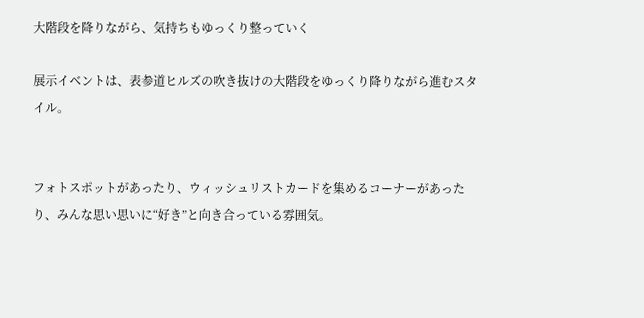大階段を降りながら、気持ちもゆっくり整っていく

展示イベントは、表参道ヒルズの吹き抜けの大階段をゆっくり降りながら進むスタイル。


フォトスポットがあったり、ウィッシュリストカードを集めるコーナーがあったり、みんな思い思いに“好き”と向き合っている雰囲気。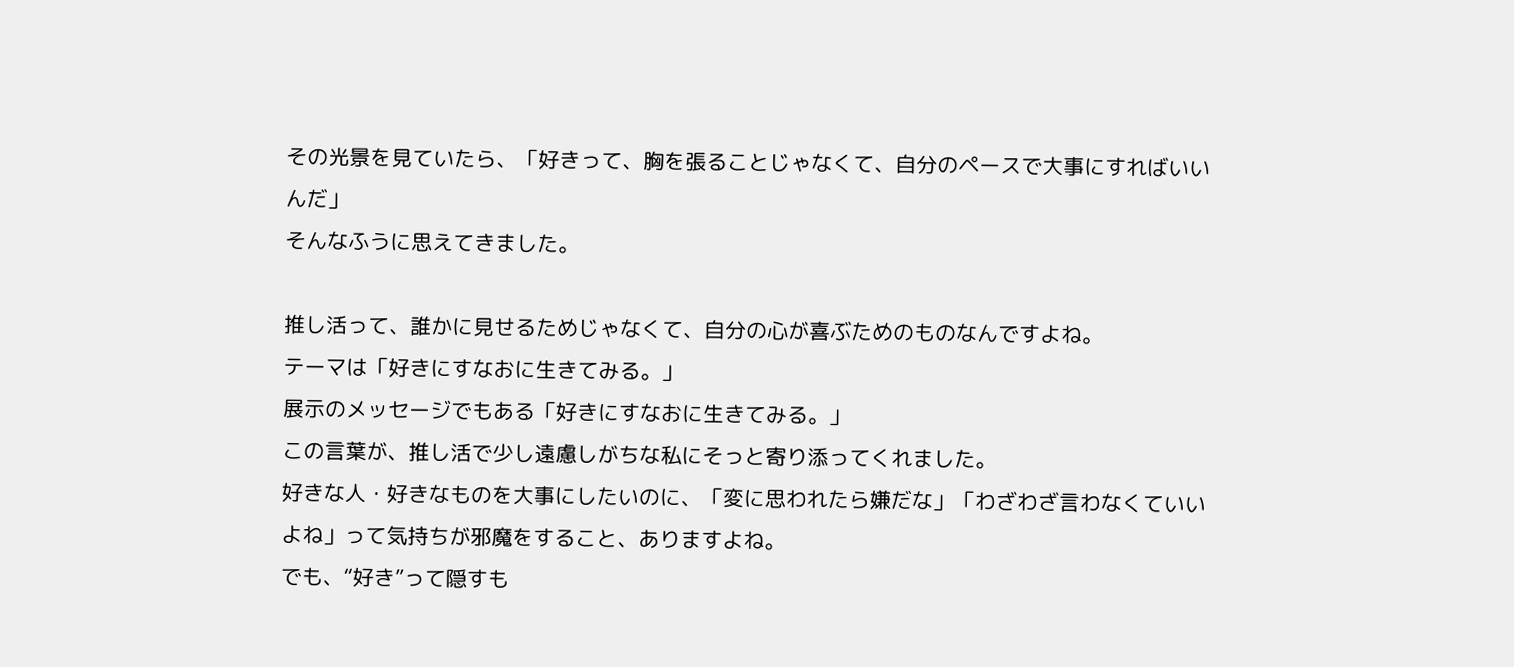その光景を見ていたら、「好きって、胸を張ることじゃなくて、自分のペースで大事にすればいいんだ」
そんなふうに思えてきました。

推し活って、誰かに見せるためじゃなくて、自分の心が喜ぶためのものなんですよね。
テーマは「好きにすなおに生きてみる。」
展示のメッセージでもある「好きにすなおに生きてみる。」
この言葉が、推し活で少し遠慮しがちな私にそっと寄り添ってくれました。
好きな人・好きなものを大事にしたいのに、「変に思われたら嫌だな」「わざわざ言わなくていいよね」って気持ちが邪魔をすること、ありますよね。
でも、“好き”って隠すも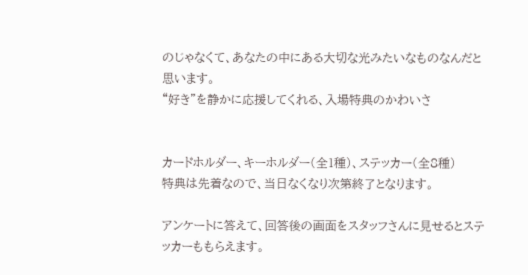のじゃなくて、あなたの中にある大切な光みたいなものなんだと思います。
“好き”を静かに応援してくれる、入場特典のかわいさ


カードホルダー、キーホルダー(全1種)、ステッカー(全8種)
特典は先着なので、当日なくなり次第終了となります。

アンケートに答えて、回答後の画面をスタッフさんに見せるとステッカーももらえます。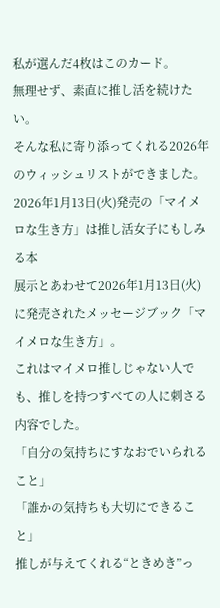私が選んだ4枚はこのカード。
無理せず、素直に推し活を続けたい。
そんな私に寄り添ってくれる2026年のウィッシュリストができました。
2026年1月13日(火)発売の「マイメロな生き方」は推し活女子にもしみる本
展示とあわせて2026年1月13日(火)に発売されたメッセージブック「マイメロな生き方」。
これはマイメロ推しじゃない人でも、推しを持つすべての人に刺さる内容でした。
「自分の気持ちにすなおでいられること」
「誰かの気持ちも大切にできること」
推しが与えてくれる“ときめき”っ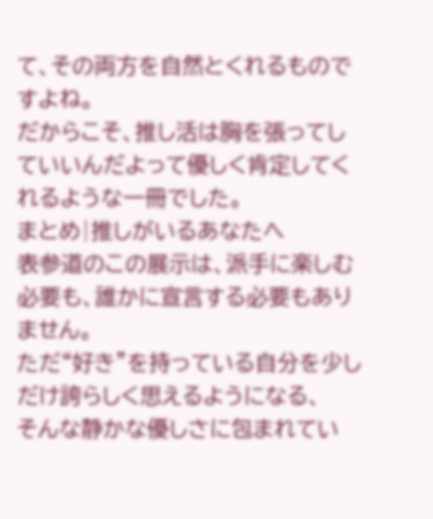て、その両方を自然とくれるものですよね。
だからこそ、推し活は胸を張ってしていいんだよって優しく肯定してくれるような一冊でした。
まとめ|推しがいるあなたへ
表参道のこの展示は、派手に楽しむ必要も、誰かに宣言する必要もありません。
ただ“好き”を持っている自分を少しだけ誇らしく思えるようになる、
そんな静かな優しさに包まれてい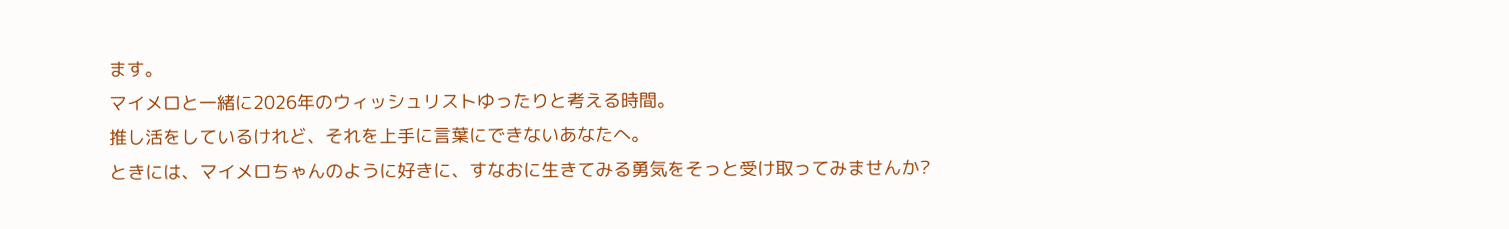ます。
マイメロと一緒に2026年のウィッシュリストゆったりと考える時間。
推し活をしているけれど、それを上手に言葉にできないあなたへ。
ときには、マイメロちゃんのように好きに、すなおに生きてみる勇気をそっと受け取ってみませんか?